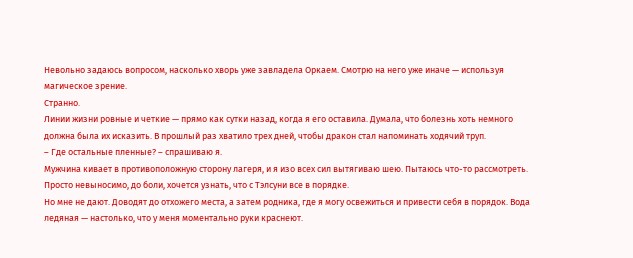Невольно задаюсь вопросом, насколько хворь уже завладела Оркаем. Смотрю на него уже иначе — используя магическое зрение.
Странно.
Линии жизни ровные и четкие — прямо как сутки назад, когда я его оставила. Думала, что болезнь хоть немного должна была их исказить. В прошлый раз хватило трех дней, чтобы дракон стал напоминать ходячий труп.
– Где остальные пленные? – спрашиваю я.
Мужчина кивает в противоположную сторону лагеря, и я изо всех сил вытягиваю шею. Пытаюсь что-то рассмотреть. Просто невыносимо, до боли, хочется узнать, что с Тэлсуни все в порядке.
Но мне не дают. Доводят до отхожего места, а затем родника, где я могу освежиться и привести себя в порядок. Вода ледяная — настолько, что у меня моментально руки краснеют.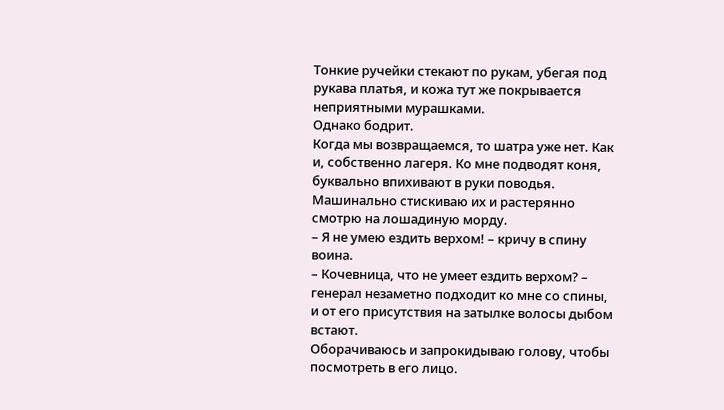Тонкие ручейки стекают по рукам, убегая под рукава платья, и кожа тут же покрывается неприятными мурашками.
Однако бодрит.
Когда мы возвращаемся, то шатра уже нет. Как и, собственно лагеря. Ко мне подводят коня, буквально впихивают в руки поводья. Машинально стискиваю их и растерянно смотрю на лошадиную морду.
– Я не умею ездить верхом! – кричу в спину воина.
– Кочевница, что не умеет ездить верхом? – генерал незаметно подходит ко мне со спины, и от его присутствия на затылке волосы дыбом встают.
Оборачиваюсь и запрокидываю голову, чтобы посмотреть в его лицо.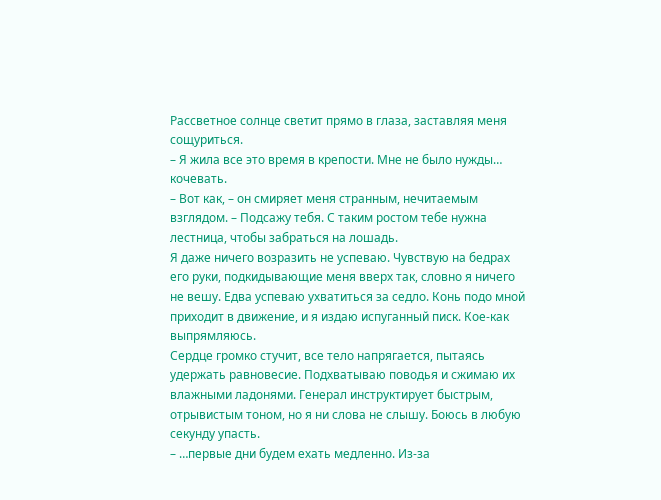Рассветное солнце светит прямо в глаза, заставляя меня сощуриться.
– Я жила все это время в крепости. Мне не было нужды… кочевать.
– Вот как, – он смиряет меня странным, нечитаемым взглядом. – Подсажу тебя. С таким ростом тебе нужна лестница, чтобы забраться на лошадь.
Я даже ничего возразить не успеваю. Чувствую на бедрах его руки, подкидывающие меня вверх так, словно я ничего не вешу. Едва успеваю ухватиться за седло. Конь подо мной приходит в движение, и я издаю испуганный писк. Кое-как выпрямляюсь.
Сердце громко стучит, все тело напрягается, пытаясь удержать равновесие. Подхватываю поводья и сжимаю их влажными ладонями. Генерал инструктирует быстрым, отрывистым тоном, но я ни слова не слышу. Боюсь в любую секунду упасть.
– …первые дни будем ехать медленно. Из-за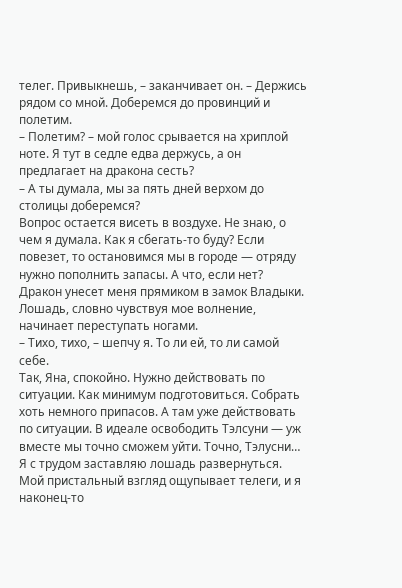телег. Привыкнешь, – заканчивает он. – Держись рядом со мной. Доберемся до провинций и полетим.
– Полетим? – мой голос срывается на хриплой ноте. Я тут в седле едва держусь, а он предлагает на дракона сесть?
– А ты думала, мы за пять дней верхом до столицы доберемся?
Вопрос остается висеть в воздухе. Не знаю, о чем я думала. Как я сбегать-то буду? Если повезет, то остановимся мы в городе — отряду нужно пополнить запасы. А что, если нет?
Дракон унесет меня прямиком в замок Владыки.
Лошадь, словно чувствуя мое волнение, начинает переступать ногами.
– Тихо, тихо, – шепчу я. То ли ей, то ли самой себе.
Так, Яна, спокойно. Нужно действовать по ситуации. Как минимум подготовиться. Собрать хоть немного припасов. А там уже действовать по ситуации. В идеале освободить Тэлсуни — уж вместе мы точно сможем уйти. Точно, Тэлусни…
Я с трудом заставляю лошадь развернуться. Мой пристальный взгляд ощупывает телеги, и я наконец-то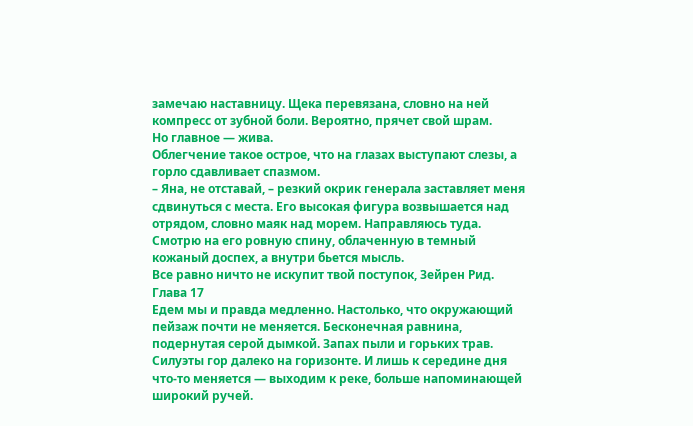замечаю наставницу. Щека перевязана, словно на ней компресс от зубной боли. Вероятно, прячет свой шрам.
Но главное — жива.
Облегчение такое острое, что на глазах выступают слезы, а горло сдавливает спазмом.
– Яна, не отставай, – резкий окрик генерала заставляет меня сдвинуться с места. Его высокая фигура возвышается над отрядом, словно маяк над морем. Направляюсь туда. Смотрю на его ровную спину, облаченную в темный кожаный доспех, а внутри бьется мысль.
Все равно ничто не искупит твой поступок, Зейрен Рид.
Глава 17
Едем мы и правда медленно. Настолько, что окружающий пейзаж почти не меняется. Бесконечная равнина, подернутая серой дымкой. Запах пыли и горьких трав. Силуэты гор далеко на горизонте. И лишь к середине дня что-то меняется — выходим к реке, больше напоминающей широкий ручей.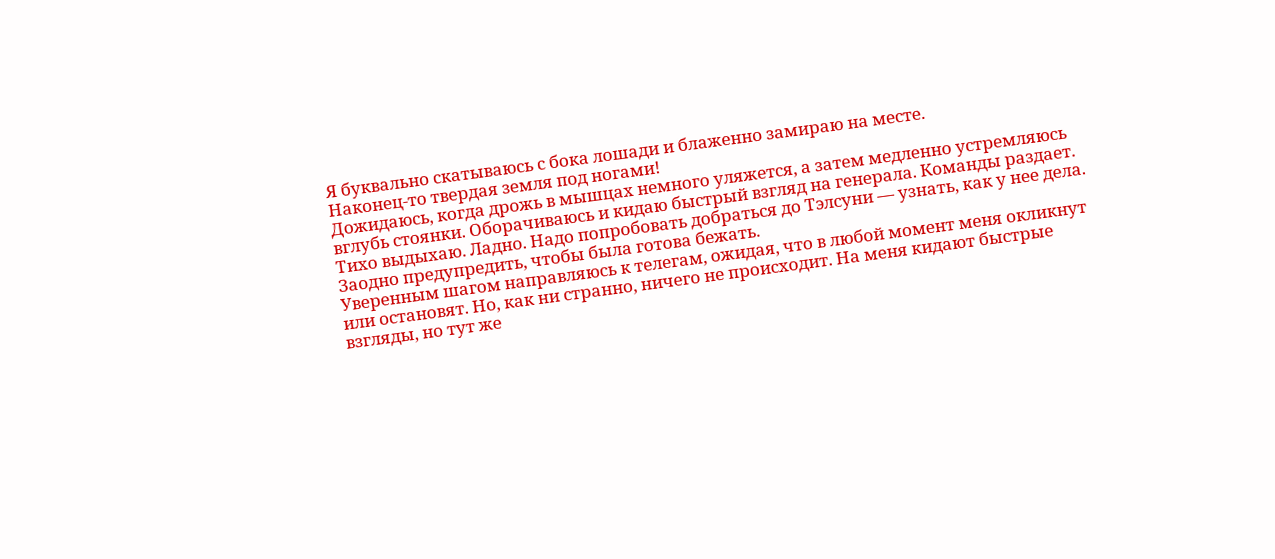Я буквально скатываюсь с бока лошади и блаженно замираю на месте.
Наконец-то твердая земля под ногами!
Дожидаюсь, когда дрожь в мышцах немного уляжется, а затем медленно устремляюсь вглубь стоянки. Оборачиваюсь и кидаю быстрый взгляд на генерала. Команды раздает.
Тихо выдыхаю. Ладно. Надо попробовать добраться до Тэлсуни — узнать, как у нее дела. Заодно предупредить, чтобы была готова бежать.
Уверенным шагом направляюсь к телегам, ожидая, что в любой момент меня окликнут или остановят. Но, как ни странно, ничего не происходит. На меня кидают быстрые взгляды, но тут же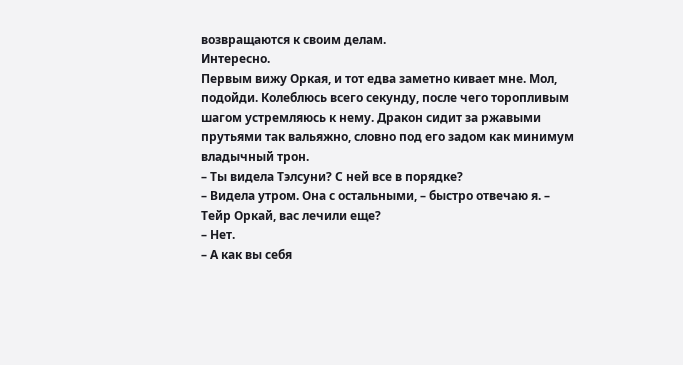возвращаются к своим делам.
Интересно.
Первым вижу Оркая, и тот едва заметно кивает мне. Мол, подойди. Колеблюсь всего секунду, после чего торопливым шагом устремляюсь к нему. Дракон сидит за ржавыми прутьями так вальяжно, словно под его задом как минимум владычный трон.
– Ты видела Тэлсуни? С ней все в порядке?
– Видела утром. Она с остальными, – быстро отвечаю я. – Тейр Оркай, вас лечили еще?
– Нет.
– А как вы себя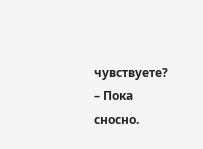чувствуете?
– Пока сносно.